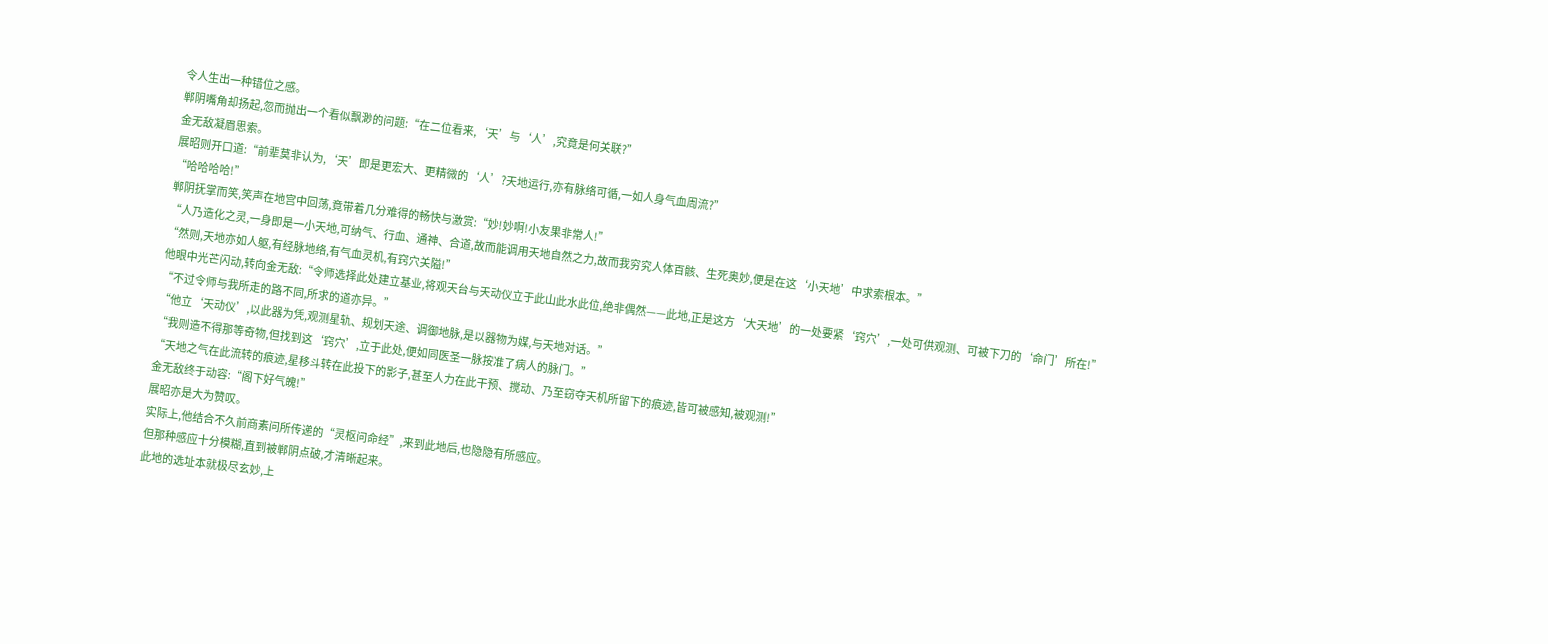令人生出一种错位之感。
郸阴嘴角却扬起,忽而抛出一个看似飘渺的问题:“在二位看来,‘天’与‘人’,究竟是何关联?”
金无敌凝眉思索。
展昭则开口道:“前辈莫非认为,‘天’即是更宏大、更精微的‘人’?天地运行,亦有脉络可循,一如人身气血周流?”
“哈哈哈哈!”
郸阴抚掌而笑,笑声在地宫中回荡,竟带着几分难得的畅快与激赏:“妙!妙啊!小友果非常人!”
“人乃造化之灵,一身即是一小天地,可纳气、行血、通神、合道,故而能调用天地自然之力,故而我穷究人体百骸、生死奥妙,便是在这‘小天地’中求索根本。”
“然则,天地亦如人躯,有经脉地络,有气血灵机,有窍穴关隘!”
他眼中光芒闪动,转向金无敌:“令师选择此处建立基业,将观天台与天动仪立于此山此水此位,绝非偶然——此地,正是这方‘大天地’的一处要紧‘窍穴’,一处可供观测、可被下刀的‘命门’所在!”
“不过令师与我所走的路不同,所求的道亦异。”
“他立‘天动仪’,以此器为凭,观测星轨、规划天途、调御地脉,是以器物为媒,与天地对话。”
“我则造不得那等奇物,但找到这‘窍穴’,立于此处,便如同医圣一脉按准了病人的脉门。”
“天地之气在此流转的痕迹,星移斗转在此投下的影子,甚至人力在此干预、搅动、乃至窃夺天机所留下的痕迹,皆可被感知,被观测!”
金无敌终于动容:“阁下好气魄!”
展昭亦是大为赞叹。
实际上,他结合不久前商素问所传递的“灵枢问命经”,来到此地后,也隐隐有所感应。
但那种感应十分模糊,直到被郸阴点破,才清晰起来。
此地的选址本就极尽玄妙,上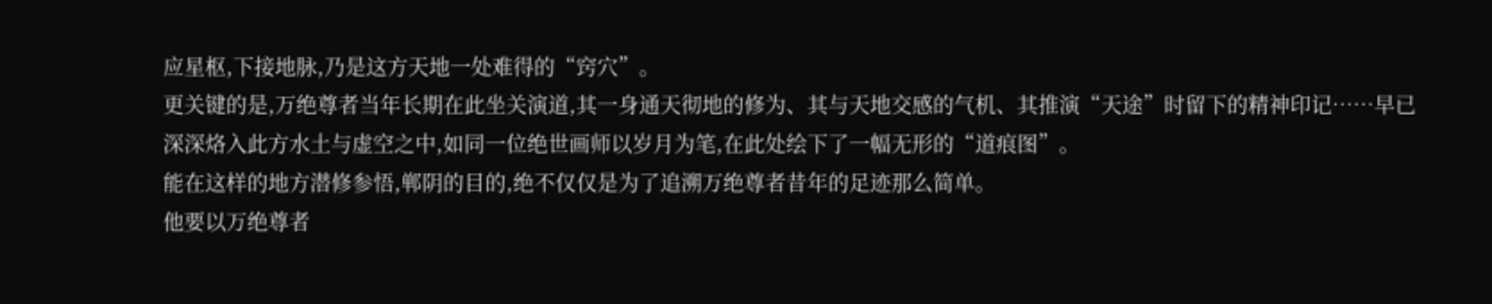应星枢,下接地脉,乃是这方天地一处难得的“窍穴”。
更关键的是,万绝尊者当年长期在此坐关演道,其一身通天彻地的修为、其与天地交感的气机、其推演“天途”时留下的精神印记……早已深深烙入此方水土与虚空之中,如同一位绝世画师以岁月为笔,在此处绘下了一幅无形的“道痕图”。
能在这样的地方潜修参悟,郸阴的目的,绝不仅仅是为了追溯万绝尊者昔年的足迹那么简单。
他要以万绝尊者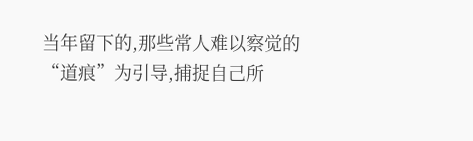当年留下的,那些常人难以察觉的“道痕”为引导,捕捉自己所